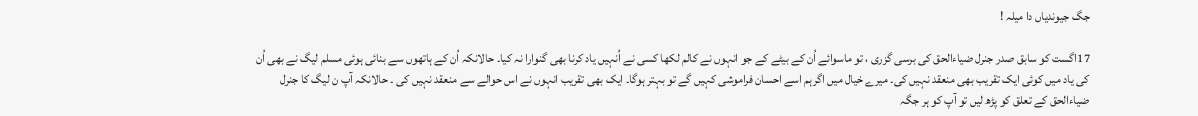جگ جیوندیاں دا میلہ !

17اگست کو سابق صدر جنرل ضیاءالحق کی برسی گزری ، تو ماسوائے اُن کے بیٹے کے جو انہوں نے کالم لکھا کسی نے اُنہیں یاد کرنا بھی گنوارا نہ کیا۔ حالانکہ اُن کے ہاتھوں سے بنائی ہوئی مسلم لیگ نے بھی اُن کی یاد میں کوئی ایک تقریب بھی منعقد نہیں کی۔ میرے خیال میں اگرہم اسے احسان فراموشی کہیں گے تو بہتر ہوگا۔ ایک بھی تقریب انہوں نے اس حوالے سے منعقد نہیں کی ۔ حالانکہ آپ ن لیگ کا جنرل ضیاءالحق کے تعلق کو پڑھ لیں تو آپ کو ہر جگہ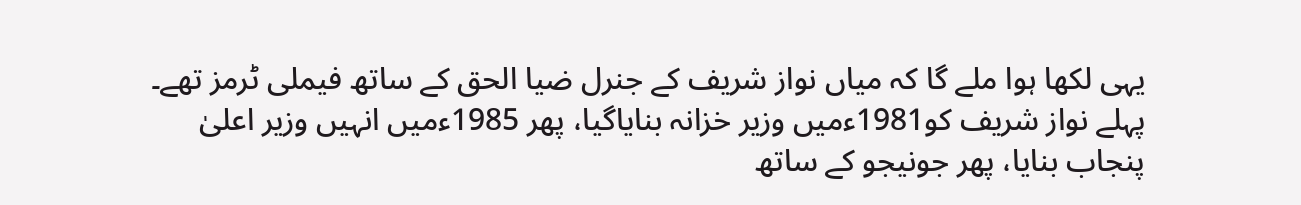یہی لکھا ہوا ملے گا کہ میاں نواز شریف کے جنرل ضیا الحق کے ساتھ فیملی ٹرمز تھے۔ پہلے نواز شریف کو1981ءمیں وزیر خزانہ بنایاگیا، پھر 1985ءمیں انہیں وزیر اعلیٰ پنجاب بنایا، پھر جونیجو کے ساتھ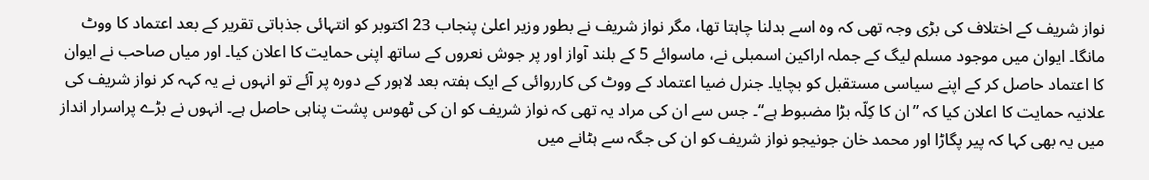نواز شریف کے اختلاف کی بڑی وجہ تھی کہ وہ اسے بدلنا چاہتا تھا، مگر نواز شریف نے بطور وزیر اعلیٰ پنجاب 23 اکتوبر کو انتہائی جذباتی تقریر کے بعد اعتماد کا ووٹ مانگا۔ ایوان میں موجود مسلم لیگ کے جملہ اراکین اسمبلی نے، ماسوائے 5 کے بلند آواز اور پر جوش نعروں کے ساتھ اپنی حمایت کا اعلان کیا۔ اور میاں صاحب نے ایوان کا اعتماد حاصل کر کے اپنے سیاسی مستقبل کو بچایا۔ جنرل ضیا اعتماد کے ووٹ کی کارروائی کے ایک ہفتہ بعد لاہور کے دورہ پر آئے تو انہوں نے یہ کہہ کر نواز شریف کی علانیہ حمایت کا اعلان کیا کہ ”ان کا کِلّہ بڑا مضبوط ہے“۔ جس سے ان کی مراد یہ تھی کہ نواز شریف کو ان کی ٹھوس پشت پناہی حاصل ہے۔ انہوں نے بڑے پراسرار انداز میں یہ بھی کہا کہ پیر پگاڑا اور محمد خان جونیجو نواز شریف کو ان کی جگہ سے ہٹانے میں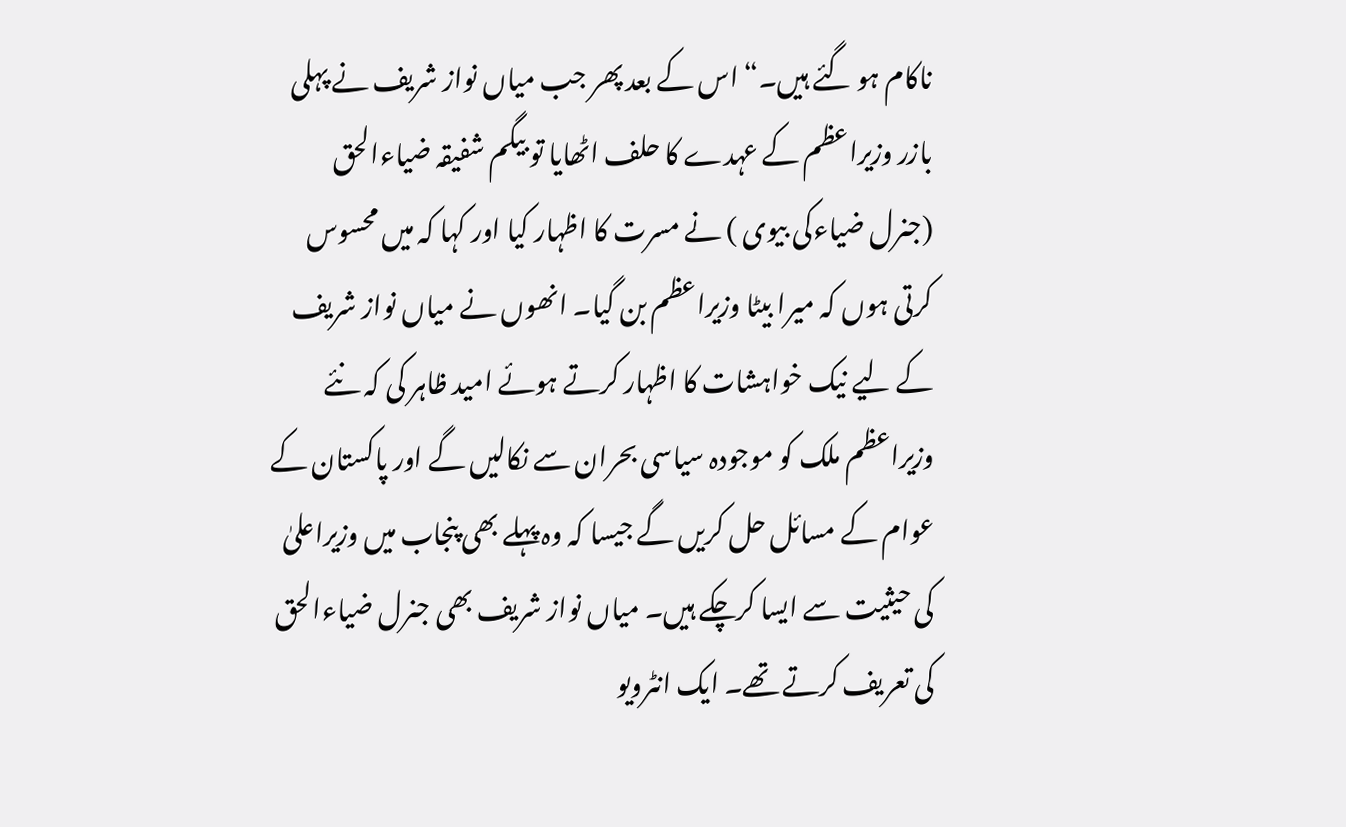ناکام ہو گئے ہیں۔“ اس کے بعد پھر جب میاں نواز شریف نے پہلی بازر وزیراعظم کے عہدے کا حلف اٹھایا تو بیگم شفیقہ ضیاءالحق (جنرل ضیاءکی بیوی ) نے مسرت کا اظہار کیا اور کہا کہ میں محسوس کرتی ہوں کہ میرا بیٹا وزیراعظم بن گیا۔ انھوں نے میاں نواز شریف کے لیے نیک خواہشات کا اظہار کرتے ہوئے امید ظاہر کی کہ نئے وزیراعظم ملک کو موجودہ سیاسی بحران سے نکالیں گے اور پاکستان کے عوام کے مسائل حل کریں گے جیسا کہ وہ پہلے بھی پنجاب میں وزیراعلیٰ کی حیثیت سے ایسا کرچکے ہیں۔ میاں نواز شریف بھی جنرل ضیاءالحق کی تعریف کرتے تھے۔ ایک انٹرویو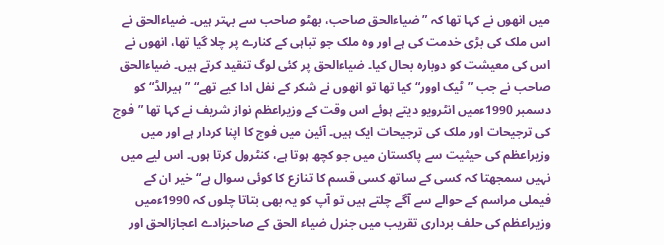میں انھوں نے کہا تھا کہ ”ضیاءالحق صاحب، بھٹو صاحب سے بہتر ہیں۔ ضیاءالحق نے اس ملک کی بڑی خدمت کی ہے اور وہ ملک جو تباہی کے کنارے پر چلا گیا تھا، انھوں نے اس کی معیشت کو دوبارہ بحال کیا۔ ضیاءالحق پر کئی لوگ تنقید کرتے ہیں۔ ضیاءالحق صاحب نے جب ”ٹیک اوور“ کیا تھا تو انھوں نے شکر کے نفل ادا کیے تھے“ ”ہیرالڈ“ کو دسمبر 1990ءمیں انٹرویو دیتے ہوئے اس وقت کے وزیراعظم نواز شریف نے کہا تھا ”فوج کی ترجیحات اور ملک کی ترجیحات ایک ہیں۔ آئین میں فوج کا اپنا کردار ہے اور میں وزیراعظم کی حیثیت سے پاکستان میں جو کچھ ہوتا ہے، کنٹرول کرتا ہوں۔ اس لیے میں نہیں سمجھتا کہ کسی کے ساتھ کسی قسم کا تنازع کا کوئی سوال ہے“ خیر ان کے فیملی مراسم کے حوالے سے آگے چلتے ہیں تو آپ کو یہ بھی بتاتا چلوں کہ 1990ءمیں وزیراعظم کی حلف برداری تقریب میں جنرل ضیاء الحق کے صاحبزادے اعجازالحق اور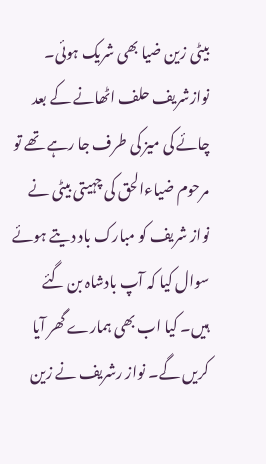بیٹی زین ضیا بھی شریک ہوئی۔ نوازشریف حلف اٹھانے کے بعد چائے کی میز کی طرف جا رہے تھے تو مرحوم ضیاءالحق کی چہیتی بیٹی نے نواز شریف کو مبارک باد دیتے ہوئے سوال کیا کہ آپ بادشاہ بن گئے ہیں۔ کیا اب بھی ہمارے گھر آیا کریں گے۔ نواز رشریف نے زین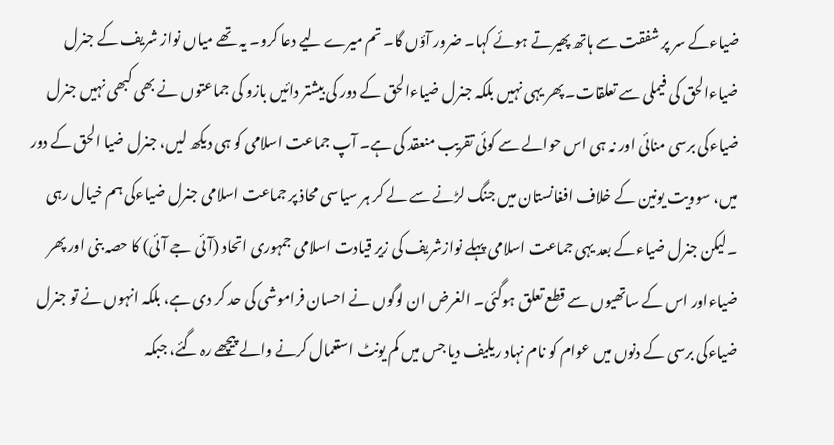ضیاءکے سر پر شفقت سے ہاتھ پھیرتے ہوئے کہا۔ ضرور آؤں گا۔ تم میرے لیے دعا کرو۔ یہ تھے میاں نواز شریف کے جنرل ضیاءالحق کی فیملی سے تعلقات۔ پھر یہی نہیں بلکہ جنرل ضیاءالحق کے دور کی بیشتر دائیں بازو کی جماعتوں نے بھی کبھی نہیں جنرل ضیاءکی برسی منائی اور نہ ہی اس حوالے سے کوئی تقریب منعقد کی ہے۔ آپ جماعت اسلامی کو ہی دیکھ لیں، جنرل ضیا الحق کے دور میں، سوویت یونین کے خلاف افغانستان میں جنگ لڑنے سے لے کر ہر سیاسی محاذ پر جماعت اسلامی جنرل ضیاءکی ہم خیال رہی ۔لیکن جنرل ضیاءکے بعد یہی جماعت اسلامی پہلے نوازشریف کی زیر قیادت اسلامی جمہوری اتحاد (آئی جے آئی) کا حصہ بنی اور پھر ضیاءاور اس کے ساتھیوں سے قطع تعلق ہوگئی۔ الغرض ان لوگوں نے احسان فراموشی کی حد کر دی ہے، بلکہ انہوں نے تو جنرل ضیاءکی برسی کے دنوں میں عوام کو نام نہاد ریلیف دیا جس میں کم یونٹ استعمال کرنے والے پیچھے رہ گئے، جبکہ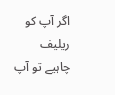اگر آپ کو ریلیف چاہیے تو آپ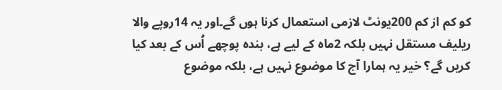کو کم از کم 200یونٹ لازمی استعمال کرنا ہوں گے۔اور یہ 14روپے والا ریلیف مستقل نہیں بلکہ 2ماہ کے لیے ہے، بندہ پوچھے اُس کے بعد کیا کریں گے؟ خیر یہ ہمارا آج کا موضوع نہیں ہے، بلکہ موضوع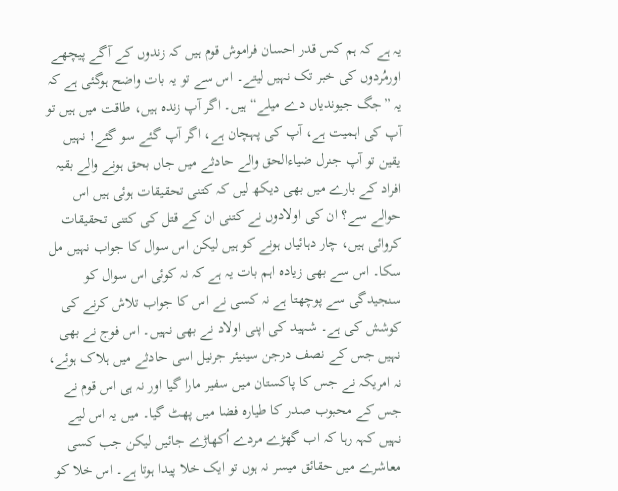یہ ہے کہ ہم کس قدر احسان فراموش قوم ہیں کہ زندوں کے آگے پیچھے اورمُردوں کی خبر تک نہیں لیتے۔ اس سے تو یہ بات واضح ہوگئی ہے کہ یہ ”جگ جیوندیاں دے میلے“ ہیں۔ اگر آپ زندہ ہیں، طاقت میں ہیں تو آپ کی اہمیت ہے، آپ کی پہچان ہے، اگر آپ گئے سو گئے! نہیں یقین تو آپ جنرل ضیاءالحق والے حادثے میں جاں بحق ہونے والے بقیہ افراد کے بارے میں بھی دیکھ لیں کہ کتنی تحقیقات ہوئی ہیں اس حوالے سے؟ ان کی اولادوں نے کتنی ان کے قتل کی کتنی تحقیقات کروائی ہیں، چار دہائیاں ہونے کو ہیں لیکن اس سوال کا جواب نہیں مل سکا۔ اس سے بھی زیادہ اہم بات یہ ہے کہ نہ کوئی اس سوال کو سنجیدگی سے پوچھتا ہے نہ کسی نے اس کا جواب تلاش کرنے کی کوشش کی ہے۔ شہید کی اپنی اولاد نے بھی نہیں۔ اس فوج نے بھی نہیں جس کے نصف درجن سینیئر جرنیل اسی حادثے میں ہلاک ہوئے، نہ امریکہ نے جس کا پاکستان میں سفیر مارا گیا اور نہ ہی اس قوم نے جس کے محبوب صدر کا طیارہ فضا میں پھٹ گیا۔ میں یہ اس لیے نہیں کہہ رہا کہ اب گھڑے مردے اُکھاڑے جائیں لیکن جب کسی معاشرے میں حقائق میسر نہ ہوں تو ایک خلا پیدا ہوتا ہے۔ اس خلا کو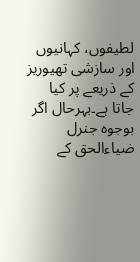لطیفوں، کہانیوں اور سازشی تھیوریز کے ذریعے پر کیا جاتا ہے۔بہرحال اگر بوجوہ جنرل ضیاءالحق کے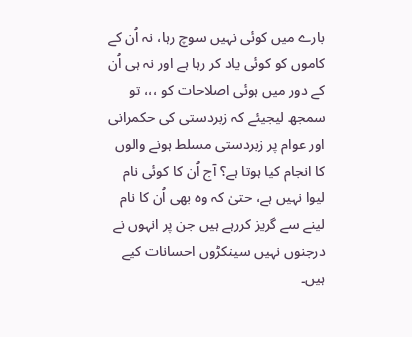بارے میں کوئی نہیں سوچ رہا، نہ اُن کے کاموں کو کوئی یاد کر رہا ہے اور نہ ہی اُن کے دور میں ہوئی اصلاحات کو ،،، تو سمجھ لیجیئے کہ زبردستی کی حکمرانی اور عوام پر زبردستی مسلط ہونے والوں کا انجام کیا ہوتا ہے؟ آج اُن کا کوئی نام لیوا نہیں ہے، حتیٰ کہ وہ بھی اُن کا نام لینے سے گریز کررہے ہیں جن پر انہوں نے درجنوں نہیں سینکڑوں احسانات کیے ہیں۔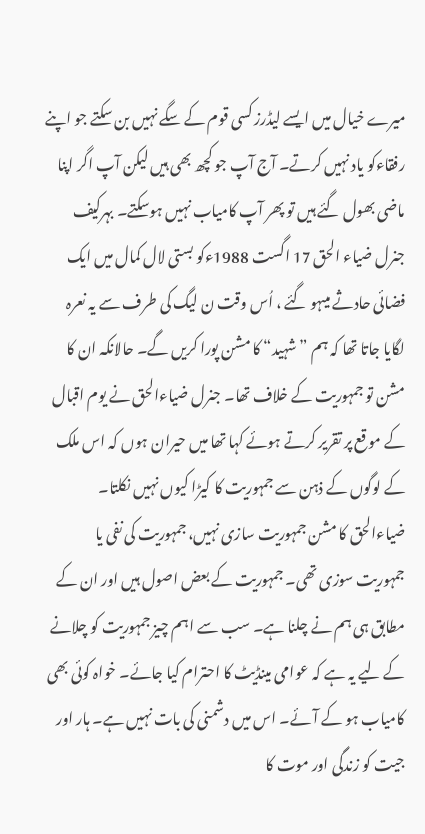میرے خیال میں ایسے لیڈرز کسی قوم کے سگے نہیں بن سکتے جو اپنے رفقاءکو یاد نہیں کرتے۔ آج آپ جو کچھ بھی ہیں لیکن آپ اگر اپنا ماضی بھول گئے ہیں تو پھر آپ کامیاب نہیں ہوسکتے۔ بہرکیف جنرل ضیاء الحق 17 اگست 1988ءکو بستی لال کمال میں ایک فضائی حادثے میںہو گئے ، اُس وقت ن لیگ کی طرف سے یہ نعرہ لگایا جاتا تھا کہ ہم ”شہید“ کا مشن پورا کریں گے۔ حالانکہ ان کا مشن تو جمہوریت کے خلاف تھا۔ جنرل ضیاءالحق نے یوم اقبال کے موقع پر تقریر کرتے ہوئے کہا تھا میں حیران ہوں کہ اس ملک کے لوگوں کے ذہن سے جمہوریت کا کیڑا کیوں نہیں نکلتا۔ ضیاءالحق کا مشن جمہوریت سازی نہیں، جمہوریت کی نفی یا جمہوریت سوزی تھی۔ جمہوریت کے بعض اصول ہیں اور ان کے مطابق ہی ہم نے چلنا ہے۔ سب سے اہم چیز جمہوریت کو چلانے کے لیے یہ ہے کہ عوامی مینڈیٹ کا احترام کیا جائے۔ خواہ کوئی بھی کامیاب ہو کے آئے۔ اس میں دشمنی کی بات نہیں ہے۔ ہار اور جیت کو زندگی اور موت کا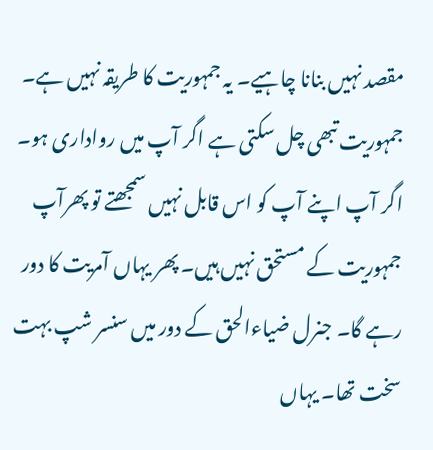مقصد نہیں بنانا چاہیے۔ یہ جمہوریت کا طریقہ نہیں ہے۔ جمہوریت تبھی چل سکتی ہے اگر آپ میں رواداری ہو۔ اگر آپ اپنے آپ کو اس قابل نہیں سمجھتے تو پھرآپ جمہوریت کے مستحق نہیں ہیں۔ پھر یہاں آمریت کا دور رہے گا۔ جنرل ضیاءالحق کے دور میں سنسر شپ بہت سخت تھا۔ یہاں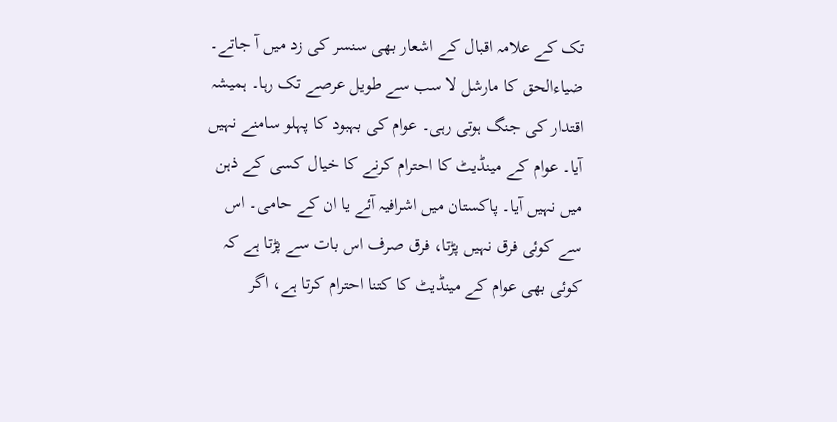تک کے علامہ اقبال کے اشعار بھی سنسر کی زد میں آ جاتے۔ ضیاءالحق کا مارشل لا سب سے طویل عرصے تک رہا۔ ہمیشہ اقتدار کی جنگ ہوتی رہی۔ عوام کی بہبود کا پہلو سامنے نہیں آیا۔ عوام کے مینڈیٹ کا احترام کرنے کا خیال کسی کے ذہن میں نہیں آیا۔ پاکستان میں اشرافیہ آئے یا ان کے حامی۔ اس سے کوئی فرق نہیں پڑتا، فرق صرف اس بات سے پڑتا ہے کہ کوئی بھی عوام کے مینڈیٹ کا کتنا احترام کرتا ہے، اگر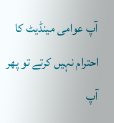آپ عوامی مینڈیٹ کا احترام نہیں کرتے تو پھر آپ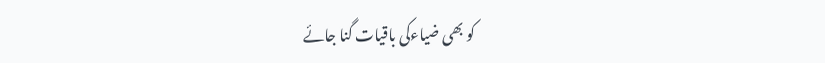کو بھی ضیاءکی باقیات گنا جائے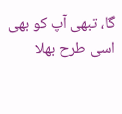گا، تبھی آپ کو بھی اسی طرح بھلا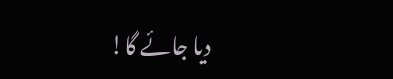دیا جائے گا!